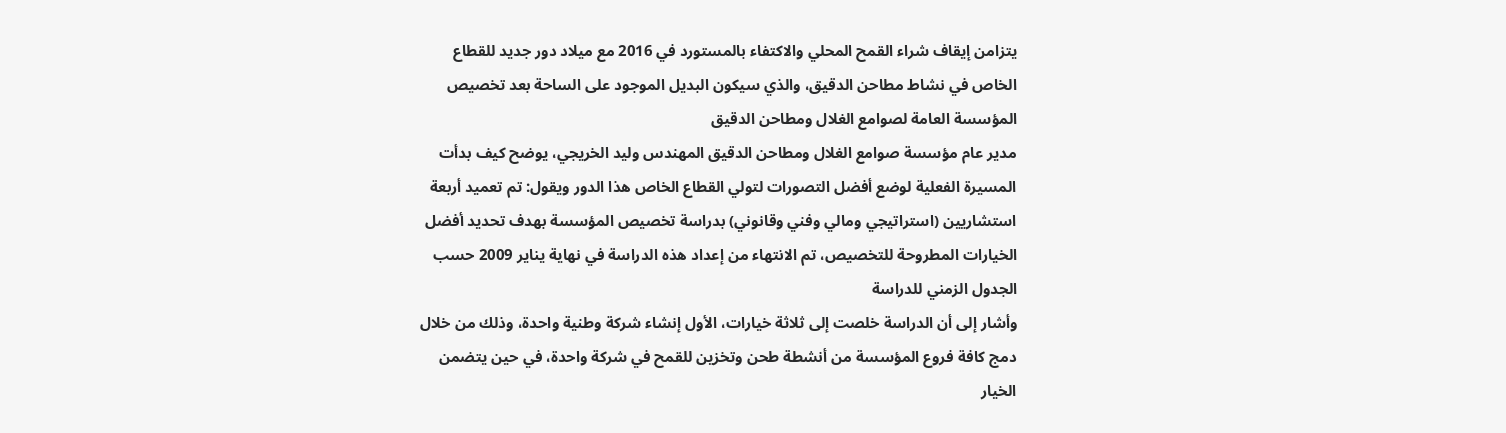يتزامن إيقاف شراء القمح المحلي والاكتفاء بالمستورد في 2016 مع ميلاد دور جديد للقطاع الخاص في نشاط مطاحن الدقيق، والذي سيكون البديل الموجود على الساحة بعد تخصيص المؤسسة العامة لصوامع الغلال ومطاحن الدقيق
مدير عام مؤسسة صوامع الغلال ومطاحن الدقيق المهندس وليد الخريجي، يوضح كيف بدأت المسيرة الفعلية لوضع أفضل التصورات لتولي القطاع الخاص هذا الدور ويقول: تم تعميد أربعة استشاريين (استراتيجي ومالي وفني وقانوني) بدراسة تخصيص المؤسسة بهدف تحديد أفضل الخيارات المطروحة للتخصيص، تم الانتهاء من إعداد هذه الدراسة في نهاية يناير 2009 حسب الجدول الزمني للدراسة
وأشار إلى أن الدراسة خلصت إلى ثلاثة خيارات، الأول إنشاء شركة وطنية واحدة، وذلك من خلال دمج كافة فروع المؤسسة من أنشطة طحن وتخزين للقمح في شركة واحدة، في حين يتضمن الخيار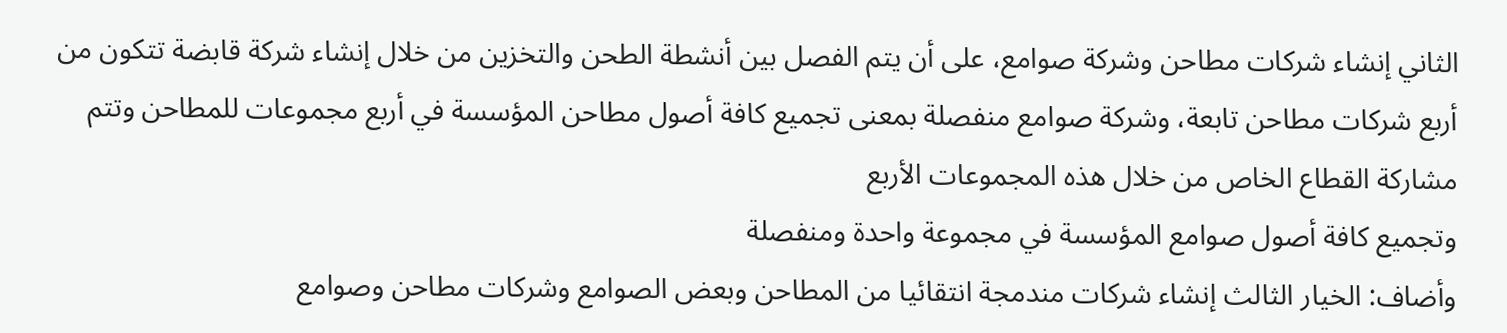الثاني إنشاء شركات مطاحن وشركة صوامع، على أن يتم الفصل بين أنشطة الطحن والتخزين من خلال إنشاء شركة قابضة تتكون من أربع شركات مطاحن تابعة، وشركة صوامع منفصلة بمعنى تجميع كافة أصول مطاحن المؤسسة في أربع مجموعات للمطاحن وتتم مشاركة القطاع الخاص من خلال هذه المجموعات الأربع
وتجميع كافة أصول صوامع المؤسسة في مجموعة واحدة ومنفصلة
وأضاف: الخيار الثالث إنشاء شركات مندمجة انتقائيا من المطاحن وبعض الصوامع وشركات مطاحن وصوامع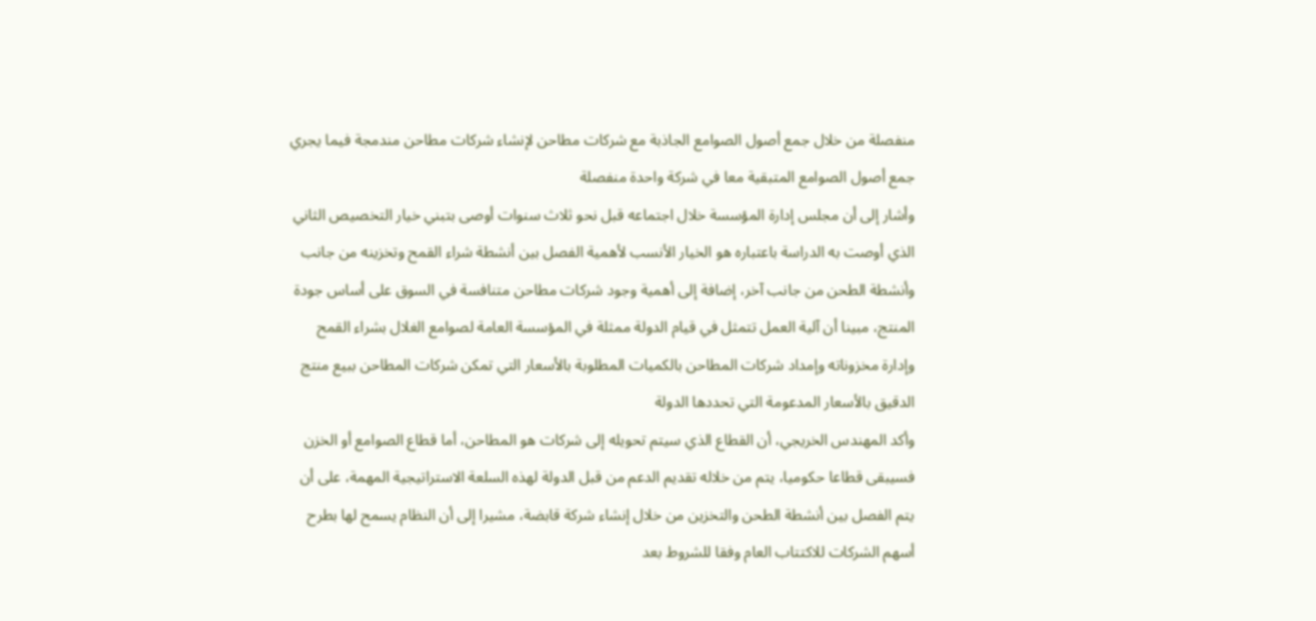منفصلة من خلال جمع أصول الصوامع الجاذبة مع شركات مطاحن لإنشاء شركات مطاحن مندمجة فيما يجري جمع أصول الصوامع المتبقية معا في شركة واحدة منفصلة
وأشار إلى أن مجلس إدارة المؤسسة خلال اجتماعه قبل نحو ثلاث سنوات أوصى بتبني خيار التخصيص الثاني الذي أوصت به الدراسة باعتباره هو الخيار الأنسب لأهمية الفصل بين أنشطة شراء القمح وتخزينه من جانب وأنشطة الطحن من جانب آخر، إضافة إلى أهمية وجود شركات مطاحن متنافسة في السوق على أساس جودة المنتج، مبينا أن آلية العمل تتمثل في قيام الدولة ممثلة في المؤسسة العامة لصوامع الغلال بشراء القمح وإدارة مخزوناته وإمداد شركات المطاحن بالكميات المطلوبة بالأسعار التي تمكن شركات المطاحن ببيع منتج الدقيق بالأسعار المدعومة التي تحددها الدولة
وأكد المهندس الخريجي، أن القطاع الذي سيتم تحويله إلى شركات هو المطاحن، أما قطاع الصوامع أو الخزن فسيبقى قطاعا حكوميا، يتم من خلاله تقديم الدعم من قبل الدولة لهذه السلعة الاستراتيجية المهمة، على أن يتم الفصل بين أنشطة الطحن والتخزين من خلال إنشاء شركة قابضة، مشيرا إلى أن النظام يسمح لها بطرح أسهم الشركات للاكتتاب العام وفقا للشروط بعد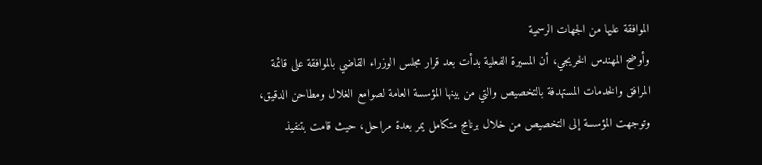الموافقة عليها من الجهات الرسمية
وأوضح المهندس الخريجي، أن المسيرة الفعلية بدأت بعد قرار مجلس الوزراء القاضي بالموافقة على قائمة المرافق والخدمات المستهدفة بالتخصيص والتي من بينها المؤسسة العامة لصوامع الغلال ومطاحن الدقيق، وتوجهت المؤسسة إلى التخصيص من خلال برنامج متكامل يمر بعدة مراحل، حيث قامت بتنفيذ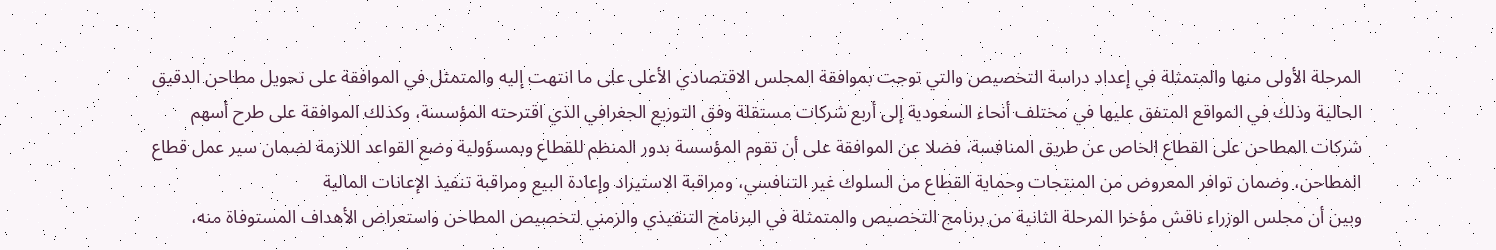المرحلة الأولى منها والمتمثلة في إعداد دراسة التخصيص والتي توجت بموافقة المجلس الاقتصادي الأعلى على ما انتهت إليه والمتمثل في الموافقة على تحويل مطاحن الدقيق الحالية وذلك في المواقع المتفق عليها في مختلف أنحاء السعودية إلى أربع شركات مستقلة وفق التوزيع الجغرافي الذي اقترحته المؤسسة، وكذلك الموافقة على طرح أسهم شركات المطاحن على القطاع الخاص عن طريق المنافسة، فضلا عن الموافقة على أن تقوم المؤسسة بدور المنظم للقطاع وبمسؤولية وضع القواعد اللازمة لضمان سير عمل قطاع المطاحن، وضمان توافر المعروض من المنتجات وحماية القطاع من السلوك غير التنافسي، ومراقبة الاستيراد وإعادة البيع ومراقبة تنفيذ الإعانات المالية
وبين أن مجلس الوزراء ناقش مؤخرا المرحلة الثانية من برنامج التخصيص والمتمثلة في البرنامج التنفيذي والزمني لتخصيص المطاحن واستعراض الأهداف المستوفاة منه،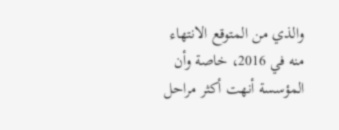والذي من المتوقع الانتهاء منه في 2016، خاصة وأن المؤسسة أنهت أكثر مراحل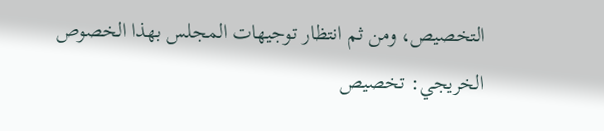التخصيص، ومن ثم انتظار توجيهات المجلس بهذا الخصوص
الخريجي: تخصيص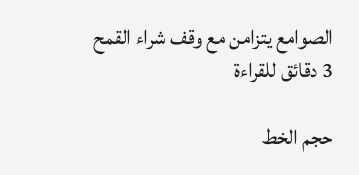الصوامع يتزامن مع وقف شراء القمح
3 دقائق للقراءة

حجم الخط